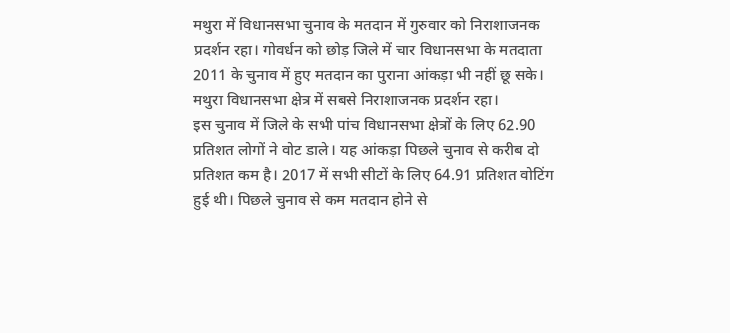मथुरा में विधानसभा चुनाव के मतदान में गुरुवार को निराशाजनक प्रदर्शन रहा। गोवर्धन को छोड़ जिले में चार विधानसभा के मतदाता 2011 के चुनाव में हुए मतदान का पुराना आंकड़ा भी नहीं छू सके। मथुरा विधानसभा क्षेत्र में सबसे निराशाजनक प्रदर्शन रहा।
इस चुनाव में जिले के सभी पांच विधानसभा क्षेत्रों के लिए 62.90 प्रतिशत लोगों ने वोट डाले। यह आंकड़ा पिछले चुनाव से करीब दो प्रतिशत कम है। 2017 में सभी सीटों के लिए 64.91 प्रतिशत वोटिंग हुई थी। पिछले चुनाव से कम मतदान होने से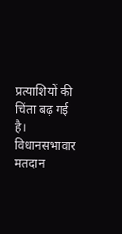प्रत्याशियों की चिंता बढ़ गई है।
विधानसभावार मतदान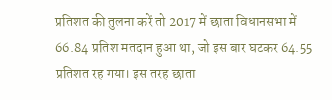प्रतिशत की तुलना करें तो 2017 में छाता विधानसभा में 66.84 प्रतिश मतदान हुआ था, जो इस बार घटकर 64.55 प्रतिशत रह गया। इस तरह छाता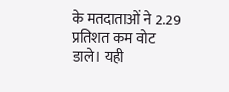के मतदाताओं ने 2.29 प्रतिशत कम वोट डाले। यही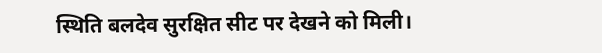स्थिति बलदेव सुरक्षित सीट पर देखने को मिली।